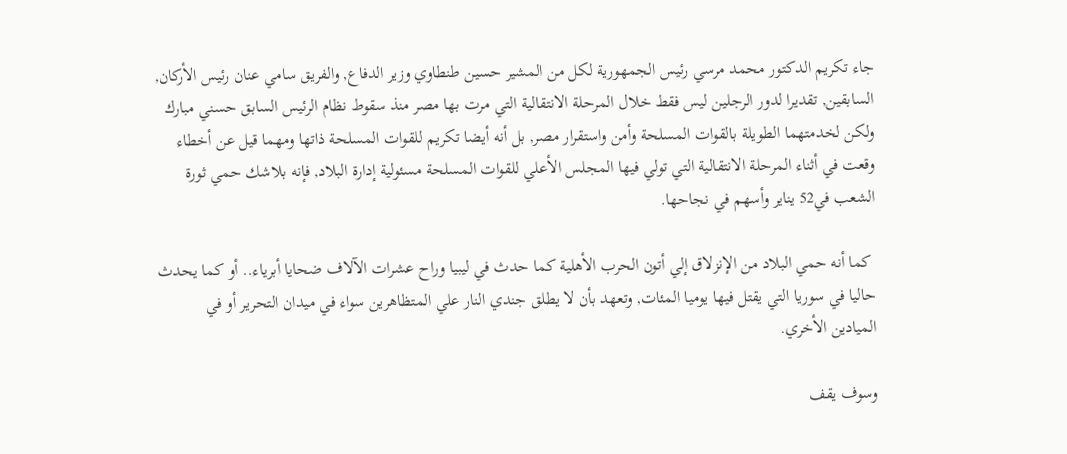جاء تكريم الدكتور محمد مرسي رئيس الجمهورية لكل من المشير حسين طنطاوي وزير الدفاع, والفريق سامي عنان رئيس الأركان, السابقين, تقديرا لدور الرجلين ليس فقط خلال المرحلة الانتقالية التي مرت بها مصر منذ سقوط نظام الرئيس السابق حسني مبارك ولكن لخدمتهما الطويلة بالقوات المسلحة وأمن واستقرار مصر, بل أنه أيضا تكريم للقوات المسلحة ذاتها ومهما قيل عن أخطاء وقعت في أثناء المرحلة الانتقالية التي تولي فيها المجلس الأعلي للقوات المسلحة مسئولية إدارة البلاد, فإنه بلاشك حمي ثورة الشعب في52 يناير وأسهم في نجاحها.

 كما أنه حمي البلاد من الإنزلاق إلي أتون الحرب الأهلية كما حدث في ليبيا وراح عشرات الآلاف ضحايا أبرياء.. أو كما يحدث حاليا في سوريا التي يقتل فيها يوميا المئات, وتعهد بأن لا يطلق جندي النار علي المتظاهرين سواء في ميدان التحرير أو في الميادين الأخري.

وسوف يقف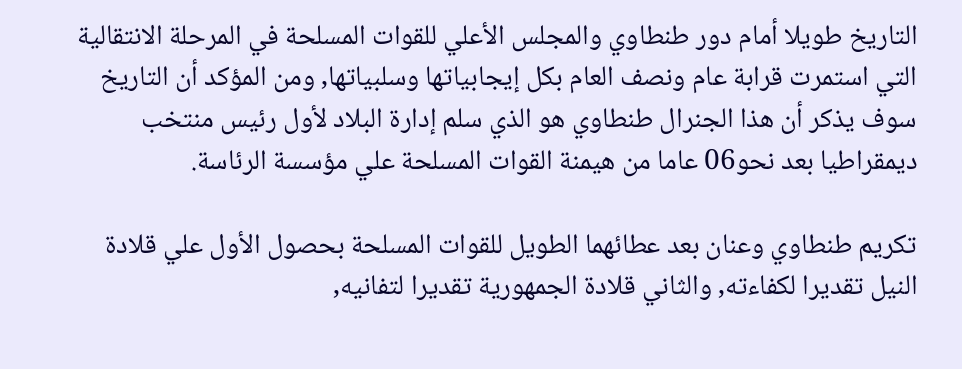التاريخ طويلا أمام دور طنطاوي والمجلس الأعلي للقوات المسلحة في المرحلة الانتقالية التي استمرت قرابة عام ونصف العام بكل إيجابياتها وسلبياتها, ومن المؤكد أن التاريخ سوف يذكر أن هذا الجنرال طنطاوي هو الذي سلم إدارة البلاد لأول رئيس منتخب ديمقراطيا بعد نحو06 عاما من هيمنة القوات المسلحة علي مؤسسة الرئاسة.

تكريم طنطاوي وعنان بعد عطائهما الطويل للقوات المسلحة بحصول الأول علي قلادة النيل تقديرا لكفاءته, والثاني قلادة الجمهورية تقديرا لتفانيه,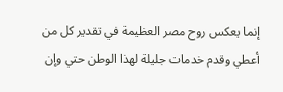إنما يعكس روح مصر العظيمة في تقدير كل من أعطي وقدم خدمات جليلة لهذا الوطن حتي وإن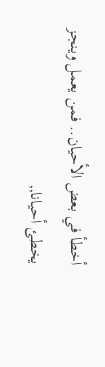أخطأ في بعض الأحيان.. فمن يعمل وينجز يخطئ أحيانا,,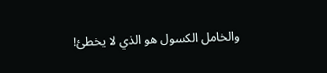والخامل الكسول هو الذي لا يخطئ!